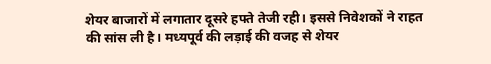शेयर बाजारों में लगातार दूसरे हफ्ते तेजी रही। इससे निवेशकों ने राहत की सांस ली है। मध्यपूर्व की लड़ाई की वजह से शेयर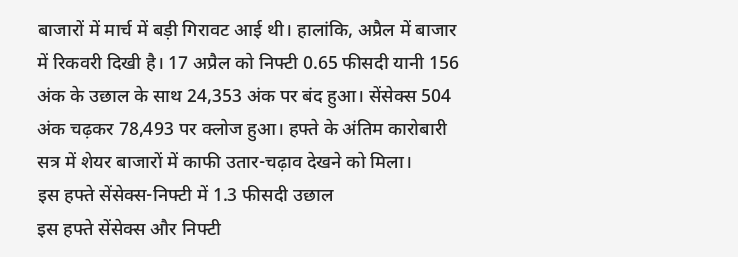बाजारों में मार्च में बड़ी गिरावट आई थी। हालांकि, अप्रैल में बाजार में रिकवरी दिखी है। 17 अप्रैल को निफ्टी 0.65 फीसदी यानी 156 अंक के उछाल के साथ 24,353 अंक पर बंद हुआ। सेंसेक्स 504 अंक चढ़कर 78,493 पर क्लोज हुआ। हफ्ते के अंतिम कारोबारी सत्र में शेयर बाजारों में काफी उतार-चढ़ाव देखने को मिला।
इस हफ्ते सेंसेक्स-निफ्टी में 1.3 फीसदी उछाल
इस हफ्ते सेंसेक्स और निफ्टी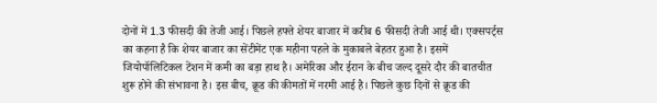दोनों में 1.3 फीसदी की तेजी आई। पिछले हफ्ते शेयर बाजार में करीब 6 फीसदी तेजी आई थी। एक्सपर्ट्स का कहना है कि शेयर बाजार का सेंटीमेंट एक महीना पहले के मुकाबले बेहतर हुआ है। इसमें जियोपॉलिटिकल टेंशन में कमी का बड़ा हाथ है। अमेरिका और ईरान के बीच जल्द दूसरे दौर की बातचीत शुरू होने की संभावना है। इस बीच, क्रूड की कीमतों में नरमी आई है। पिछले कुछ दिनों से क्रूड की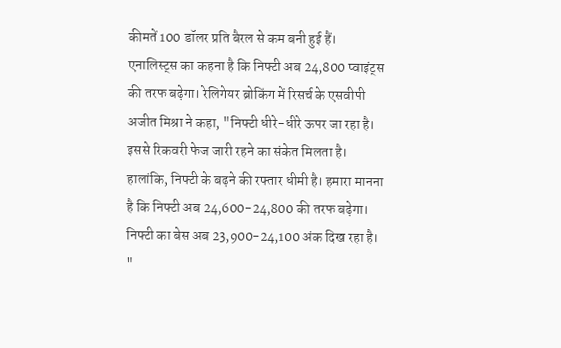कीमतें 100 डॉलर प्रति बैरल से कम बनी हुई हैं।
एनालिस्ट्स का कहना है कि निफ्टी अब 24,800 प्वाइंट्स की तरफ बढ़ेगा। रेलिगेयर ब्रोकिंग में रिसर्च के एसवीपी अजीत मिश्रा ने कहा, "निफ्टी धीरे-धीरे ऊपर जा रहा है। इससे रिकवरी फेज जारी रहने का संकेत मिलता है। हालांकि, निफ्टी के बढ़ने की रफ्तार धीमी है। हमारा मानना है कि निफ्टी अब 24,600-24,800 की तरफ बढ़ेगा। निफ्टी का बेस अब 23,900-24,100 अंक दिख रहा है। "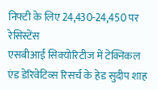निफ्टी के लिए 24,430-24,450 पर रेसिस्टेंस
एसबीआई सिक्योरिटीज में टेक्निकल एंड डेरिवेटिव्स रिसर्च के हेड सुदीप शाह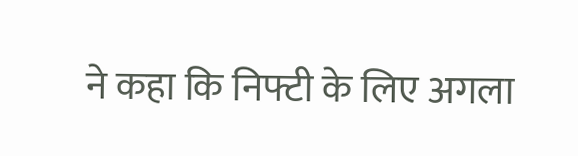ने कहा कि निफ्टी के लिए अगला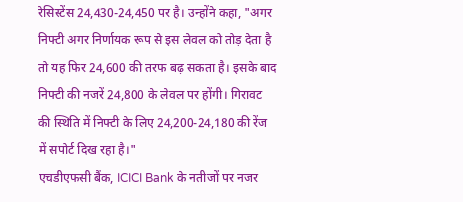रेसिस्टेंस 24,430-24,450 पर है। उन्होंने कहा, "अगर निफ्टी अगर निर्णायक रूप से इस लेवल को तोड़ देता है तो यह फिर 24,600 की तरफ बढ़ सकता है। इसके बाद निफ्टी की नजरें 24,800 के लेवल पर होंगी। गिरावट की स्थिति में निफ्टी के लिए 24,200-24,180 की रेंज में सपोर्ट दिख रहा है।"
एचडीएफसी बैंक, ICICI Bank के नतीजों पर नजर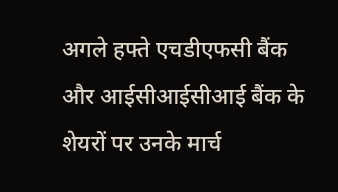अगले हफ्ते एचडीएफसी बैंक और आईसीआईसीआई बैंक के शेयरों पर उनके मार्च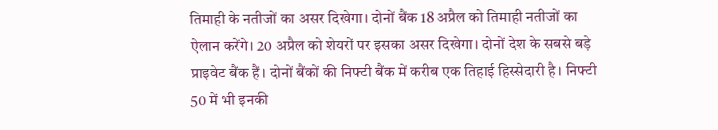तिमाही के नतीजों का असर दिखेगा। दोनों बैंक 18 अप्रैल को तिमाही नतीजों का ऐलान करेंगे। 20 अप्रैल को शेयरों पर इसका असर दिखेगा। दोनों देश के सबसे बड़े प्राइवेट बैंक हैं। दोनों बैंकों की निफ्टी बैंक में करीब एक तिहाई हिस्सेदारी है। निफ्टी 50 में भी इनकी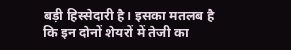बड़ी हिस्सेदारी है। इसका मतलब है कि इन दोनों शेयरों में तेजी का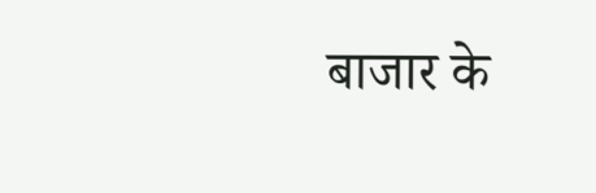बाजार के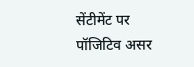सेंटीमेंट पर पॉजिटिव असर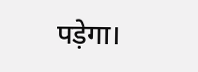पड़ेगा।